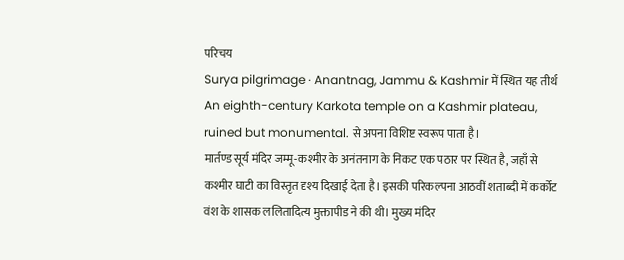परिचय
Surya pilgrimage · Anantnag, Jammu & Kashmir में स्थित यह तीर्थ An eighth-century Karkota temple on a Kashmir plateau, ruined but monumental. से अपना विशिष्ट स्वरूप पाता है।
मार्तण्ड सूर्य मंदिर जम्मू-कश्मीर के अनंतनाग के निकट एक पठार पर स्थित है, जहाँ से कश्मीर घाटी का विस्तृत दृश्य दिखाई देता है। इसकी परिकल्पना आठवीं शताब्दी में कर्कोट वंश के शासक ललितादित्य मुक्तापीड ने की थी। मुख्य मंदिर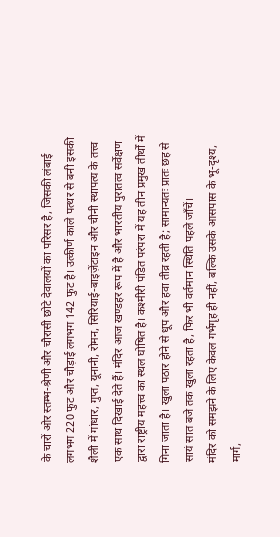के चारों ओर स्तम्भ-श्रेणी और चौरासी छोटे देवालयों का परिसर है, जिसकी लंबाई लगभग 220 फुट और चौड़ाई लगभग 142 फुट है। उत्कीर्ण काले पत्थर से बनी इसकी शैली में गांधार, गुप्त, यूनानी, रोमन, सिरियाई-बाइज़ेंटाइन और चीनी स्थापत्य के तत्त्व एक साथ दिखाई देते हैं। मंदिर आज खण्डहर रूप में है और भारतीय पुरातत्व सर्वेक्षण द्वारा राष्ट्रीय महत्त्व का स्थल घोषित है। कश्मीरी पंडित परंपरा में यह तीन प्रमुख तीर्थों में गिना जाता है। खुला पठार होने से धूप और हवा तीव्र रहती है; सामान्यतः प्रातः छह से सायं सात बजे तक खुला रहता है, फिर भी वर्तमान स्थिति पहले जाँचें।
मंदिर को समझने के लिए केवल गर्भगृह ही नहीं, बल्कि उसके आसपास के भू-दृश्य, मार्ग,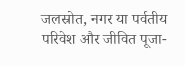जलस्रोत, नगर या पर्वतीय परिवेश और जीवित पूजा-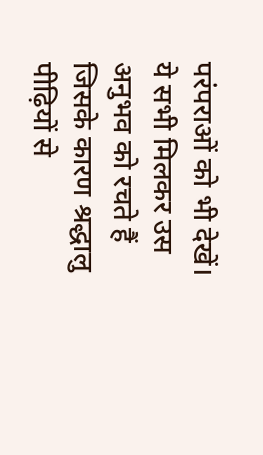परंपराओं को भी देखें। ये सभी मिलकर उस अनुभव को रचते हैं जिसके कारण श्रद्धालु पीढ़ियों से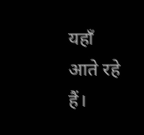यहाँ आते रहे हैं।